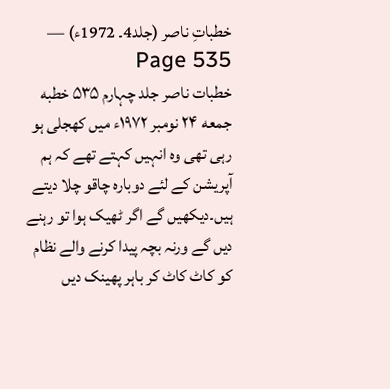خطباتِ ناصر (جلد4۔ 1972ء) — Page 535
خطبات ناصر جلد چہارم ۵۳۵ خطبه جمعه ۲۴ نومبر ۱۹۷۲ء میں کھجلی ہو رہی تھی وہ انہیں کہتے تھے کہ ہم آپریشن کے لئے دوبارہ چاقو چلا دیتے ہیں۔دیکھیں گے اگر ٹھیک ہوا تو رہنے دیں گے ورنہ بچہ پیدا کرنے والے نظام کو کاٹ کاٹ کر باہر پھینک دیں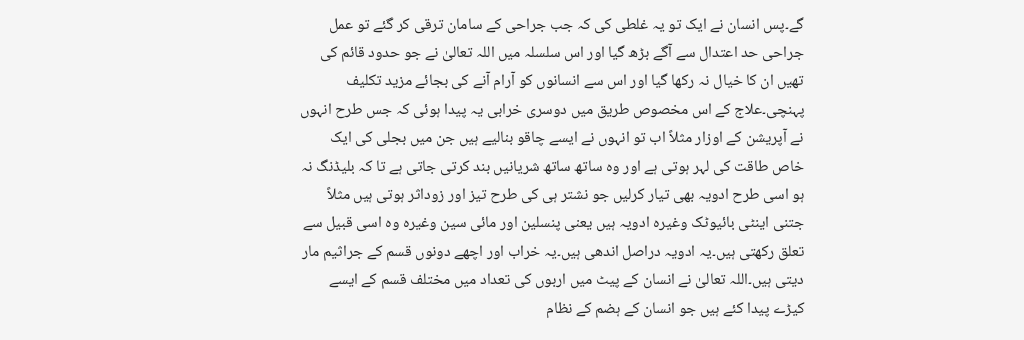گے۔پس انسان نے ایک تو یہ غلطی کی کہ جب جراحی کے سامان ترقی کر گئے تو عمل جراحی حد اعتدال سے آگے بڑھ گیا اور اس سلسلہ میں اللہ تعالیٰ نے جو حدود قائم کی تھیں ان کا خیال نہ رکھا گیا اور اس سے انسانوں کو آرام آنے کی بجائے مزید تکلیف پہنچی۔علاج کے اس مخصوص طریق میں دوسری خرابی یہ پیدا ہوئی کہ جس طرح انہوں نے آپریشن کے اوزار مثلاً اب تو انہوں نے ایسے چاقو بنالیے ہیں جن میں بجلی کی ایک خاص طاقت کی لہر ہوتی ہے اور وہ ساتھ ساتھ شریانیں بند کرتی جاتی ہے تا کہ بلیڈنگ نہ ہو اسی طرح ادویہ بھی تیار کرلیں جو نشتر ہی کی طرح تیز اور زوداثر ہوتی ہیں مثلاً جتنی اینٹی بائیوٹک وغیرہ ادویہ ہیں یعنی پنسلین اور مائی سین وغیرہ وہ اسی قبیل سے تعلق رکھتی ہیں۔یہ ادویہ دراصل اندھی ہیں۔یہ خراب اور اچھے دونوں قسم کے جراثیم مار دیتی ہیں۔اللہ تعالیٰ نے انسان کے پیٹ میں اربوں کی تعداد میں مختلف قسم کے ایسے کیڑے پیدا کئے ہیں جو انسان کے ہضم کے نظام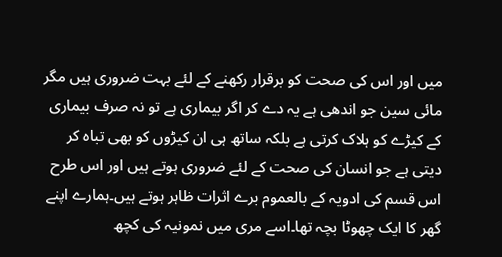میں اور اس کی صحت کو برقرار رکھنے کے لئے بہت ضروری ہیں مگر مائی سین جو اندھی ہے یہ دے کر اگر بیماری ہے تو نہ صرف بیماری کے کیڑے کو ہلاک کرتی ہے بلکہ ساتھ ہی ان کیڑوں کو بھی تباہ کر دیتی ہے جو انسان کی صحت کے لئے ضروری ہوتے ہیں اور اس طرح اس قسم کی ادویہ کے بالعموم برے اثرات ظاہر ہوتے ہیں۔ہمارے اپنے گھر کا ایک چھوٹا بچہ تھا۔اسے مری میں نمونیہ کی کچھ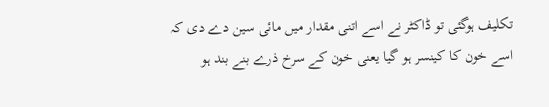تکلیف ہوگئی تو ڈاکٹر نے اسے اتنی مقدار میں مائی سین دے دی کہ اسے خون کا کینسر ہو گیا یعنی خون کے سرخ ذرے بنے بند ہو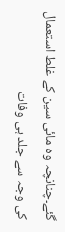گئے۔چنانچہ وہ مائی سین کے غلط استعمال کی وجہ سے جلد ہی وفات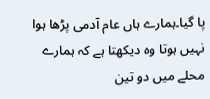پا گیا۔ہمارے ہاں عام آدمی پڑھا ہوا نہیں ہوتا وہ دیکھتا ہے کہ ہمارے محلے میں دو تین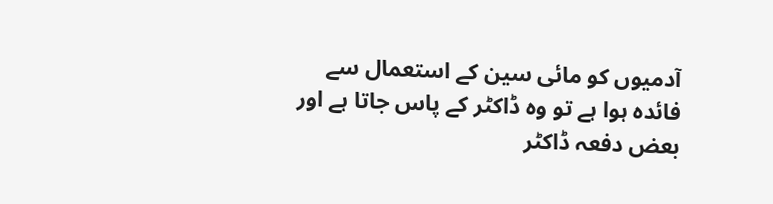آدمیوں کو مائی سین کے استعمال سے فائدہ ہوا ہے تو وہ ڈاکٹر کے پاس جاتا ہے اور بعض دفعہ ڈاکٹر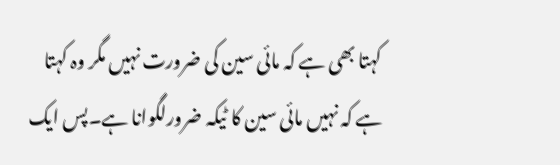کہتا بھی ہے کہ مائی سین کی ضرورت نہیں مگر وہ کہتا ہے کہ نہیں مائی سین کا ٹیکہ ضرورلگوانا ہے۔پس ایک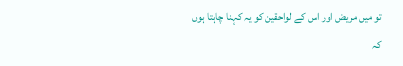تو میں مریض اور اس کے لواحقین کو یہ کہنا چاہتا ہوں کہ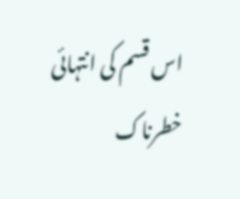اس قسم کی انتہائی خطرناک